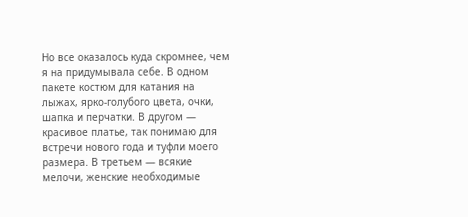Но все оказалось куда скромнее, чем я на придумывала себе. В одном пакете костюм для катания на лыжах, ярко-голубого цвета, очки, шапка и перчатки. В другом — красивое платье, так понимаю для встречи нового года и туфли моего размера. В третьем — всякие мелочи, женские необходимые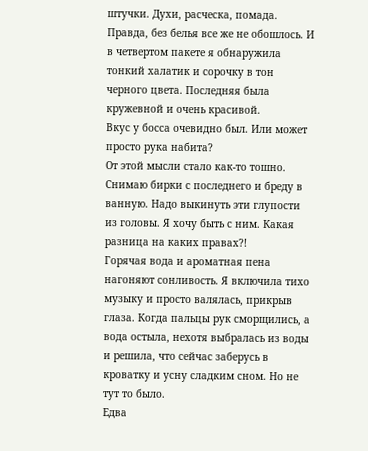штучки. Духи, расческа, помада. Правда, без белья все же не обошлось. И в четвертом пакете я обнаружила тонкий халатик и сорочку в тон черного цвета. Последняя была кружевной и очень красивой.
Вкус у босса очевидно был. Или может просто рука набита?
От этой мысли стало как-то тошно.
Снимаю бирки с последнего и бреду в ванную. Надо выкинуть эти глупости из головы. Я хочу быть с ним. Какая разница на каких правах?!
Горячая вода и ароматная пена нагоняют сонливость. Я включила тихо музыку и просто валялась, прикрыв глаза. Когда пальцы рук сморщились, а вода остыла, нехотя выбралась из воды и решила, что сейчас заберусь в кроватку и усну сладким сном. Но не тут то было.
Едва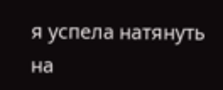я успела натянуть на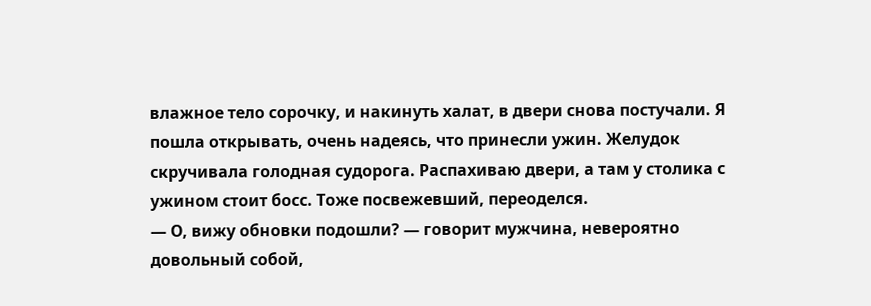влажное тело сорочку, и накинуть халат, в двери снова постучали. Я пошла открывать, очень надеясь, что принесли ужин. Желудок скручивала голодная судорога. Распахиваю двери, а там у столика с ужином стоит босс. Тоже посвежевший, переоделся.
— О, вижу обновки подошли? — говорит мужчина, невероятно довольный собой,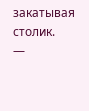закатывая столик.
—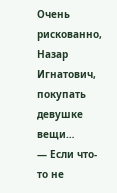Очень рискованно, Назар Игнатович, покупать девушке вещи…
— Если что-то не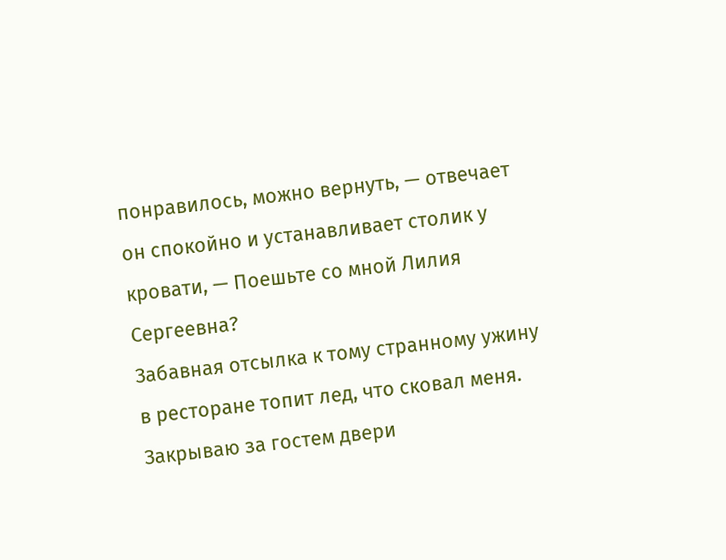понравилось, можно вернуть, — отвечает он спокойно и устанавливает столик у кровати, — Поешьте со мной Лилия Сергеевна?
Забавная отсылка к тому странному ужину в ресторане топит лед, что сковал меня. Закрываю за гостем двери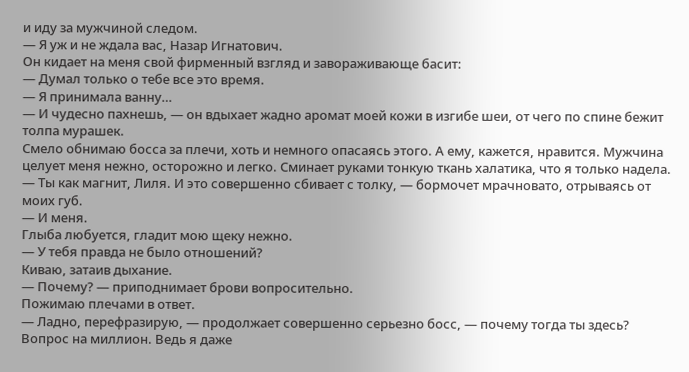и иду за мужчиной следом.
— Я уж и не ждала вас, Назар Игнатович.
Он кидает на меня свой фирменный взгляд и завораживающе басит:
— Думал только о тебе все это время.
— Я принимала ванну…
— И чудесно пахнешь, — он вдыхает жадно аромат моей кожи в изгибе шеи, от чего по спине бежит толпа мурашек.
Смело обнимаю босса за плечи, хоть и немного опасаясь этого. А ему, кажется, нравится. Мужчина целует меня нежно, осторожно и легко. Сминает руками тонкую ткань халатика, что я только надела.
— Ты как магнит, Лиля. И это совершенно сбивает с толку, — бормочет мрачновато, отрываясь от моих губ.
— И меня.
Глыба любуется, гладит мою щеку нежно.
— У тебя правда не было отношений?
Киваю, затаив дыхание.
— Почему? — приподнимает брови вопросительно.
Пожимаю плечами в ответ.
— Ладно, перефразирую, — продолжает совершенно серьезно босс, — почему тогда ты здесь?
Вопрос на миллион. Ведь я даже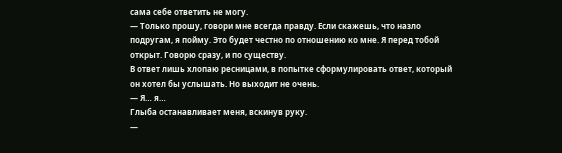сама себе ответить не могу.
— Только прошу, говори мне всегда правду. Если скажешь, что назло подругам, я пойму. Это будет честно по отношению ко мне. Я перед тобой открыт. Говорю сразу, и по существу.
В ответ лишь хлопаю ресницами, в попытке сформулировать ответ, который он хотел бы услышать. Но выходит не очень.
— Я… я…
Глыба останавливает меня, вскинув руку.
—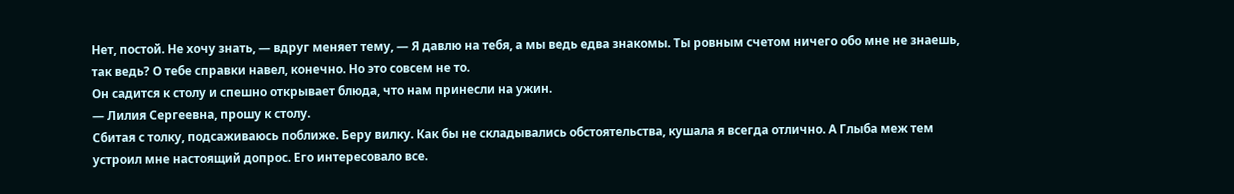Нет, постой. Не хочу знать, — вдруг меняет тему, — Я давлю на тебя, а мы ведь едва знакомы. Ты ровным счетом ничего обо мне не знаешь, так ведь? О тебе справки навел, конечно. Но это совсем не то.
Он садится к столу и спешно открывает блюда, что нам принесли на ужин.
— Лилия Сергеевна, прошу к столу.
Сбитая с толку, подсаживаюсь поближе. Беру вилку. Как бы не складывались обстоятельства, кушала я всегда отлично. А Глыба меж тем устроил мне настоящий допрос. Его интересовало все.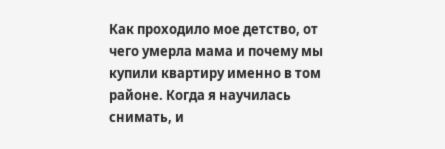Как проходило мое детство, от чего умерла мама и почему мы купили квартиру именно в том районе. Когда я научилась снимать, и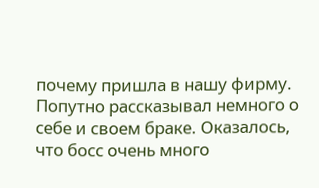почему пришла в нашу фирму. Попутно рассказывал немного о себе и своем браке. Оказалось, что босс очень много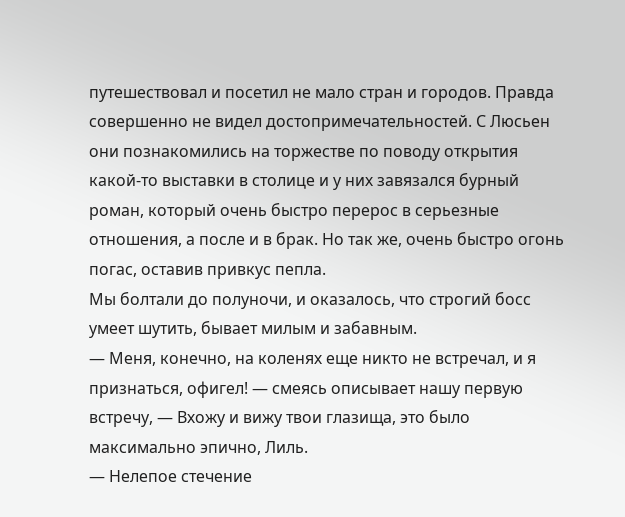путешествовал и посетил не мало стран и городов. Правда совершенно не видел достопримечательностей. С Люсьен они познакомились на торжестве по поводу открытия какой-то выставки в столице и у них завязался бурный роман, который очень быстро перерос в серьезные отношения, а после и в брак. Но так же, очень быстро огонь погас, оставив привкус пепла.
Мы болтали до полуночи, и оказалось, что строгий босс умеет шутить, бывает милым и забавным.
— Меня, конечно, на коленях еще никто не встречал, и я признаться, офигел! — смеясь описывает нашу первую встречу, — Вхожу и вижу твои глазища, это было максимально эпично, Лиль.
— Нелепое стечение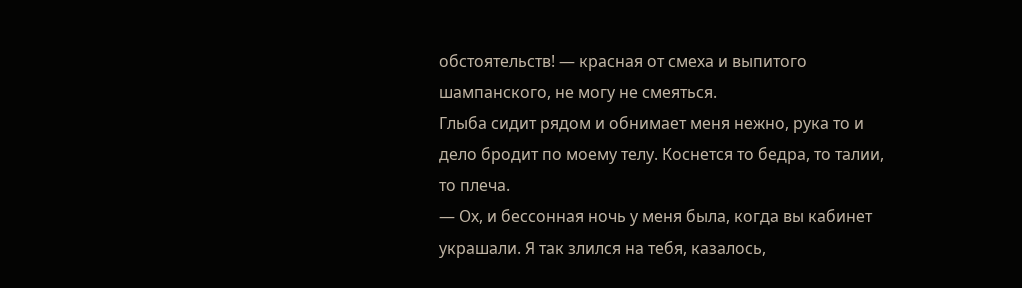обстоятельств! — красная от смеха и выпитого шампанского, не могу не смеяться.
Глыба сидит рядом и обнимает меня нежно, рука то и дело бродит по моему телу. Коснется то бедра, то талии, то плеча.
— Ох, и бессонная ночь у меня была, когда вы кабинет украшали. Я так злился на тебя, казалось,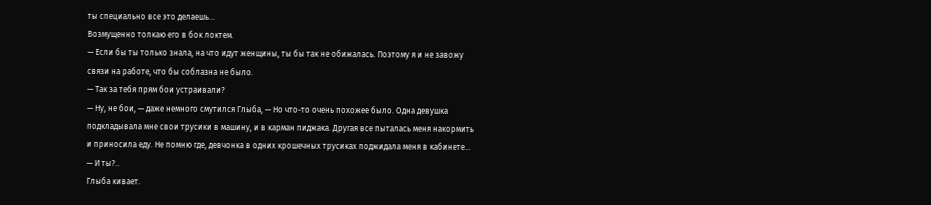ты специально все это делаешь…
Возмущенно толкаю его в бок локтем.
— Если бы ты только знала, на что идут женщины, ты бы так не обижалась. Поэтому я и не завожу связи на работе, что бы соблазна не было.
— Так за тебя прям бои устраивали?
— Ну, не бои, — даже немного смутился Глыба, — Но что-то очень похожее было. Одна девушка подкладывала мне свои трусики в машину, и в карман пиджака. Другая все пыталась меня накормить и приносила еду. Не помню где, девчонка в одних крошечных трусиках поджидала меня в кабинете…
— И ты?..
Глыба кивает.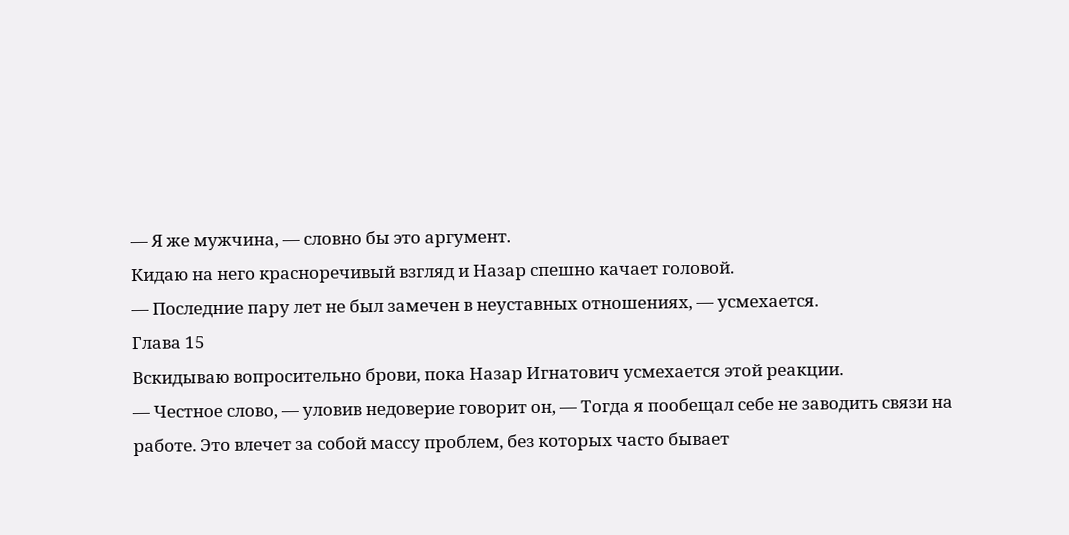— Я же мужчина, — словно бы это аргумент.
Кидаю на него красноречивый взгляд и Назар спешно качает головой.
— Последние пару лет не был замечен в неуставных отношениях, — усмехается.
Глава 15
Вскидываю вопросительно брови, пока Назар Игнатович усмехается этой реакции.
— Честное слово, — уловив недоверие говорит он, — Тогда я пообещал себе не заводить связи на работе. Это влечет за собой массу проблем, без которых часто бывает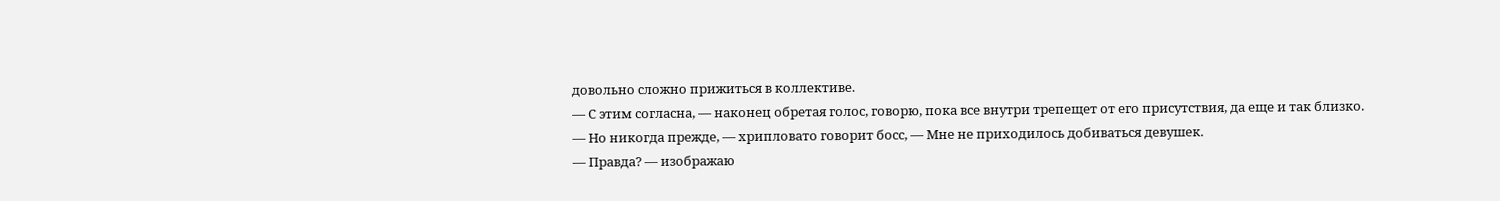довольно сложно прижиться в коллективе.
— С этим согласна, — наконец обретая голос, говорю, пока все внутри трепещет от его присутствия, да еще и так близко.
— Но никогда прежде, — хрипловато говорит босс, — Мне не приходилось добиваться девушек.
— Правда? — изображаю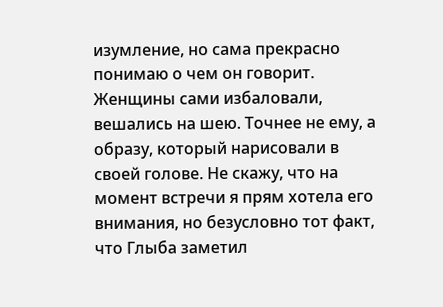изумление, но сама прекрасно понимаю о чем он говорит.
Женщины сами избаловали, вешались на шею. Точнее не ему, а образу, который нарисовали в своей голове. Не скажу, что на момент встречи я прям хотела его внимания, но безусловно тот факт, что Глыба заметил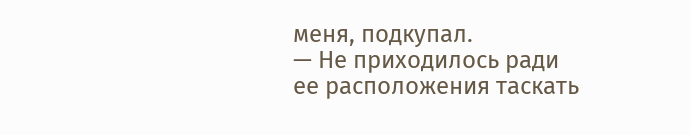меня, подкупал.
— Не приходилось ради ее расположения таскать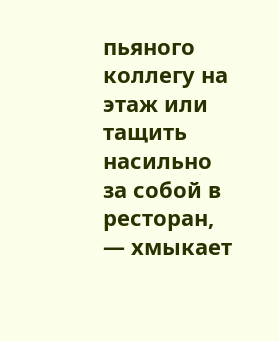пьяного коллегу на этаж или тащить насильно за собой в ресторан, — хмыкает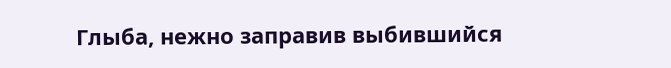Глыба, нежно заправив выбившийся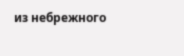из небрежного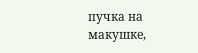пучка на макушке,